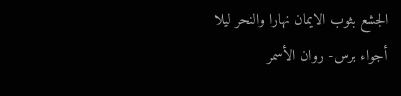الجشع بثوب الايمان نهارا والنحر ليلا
أجواء برس- روان الأسمر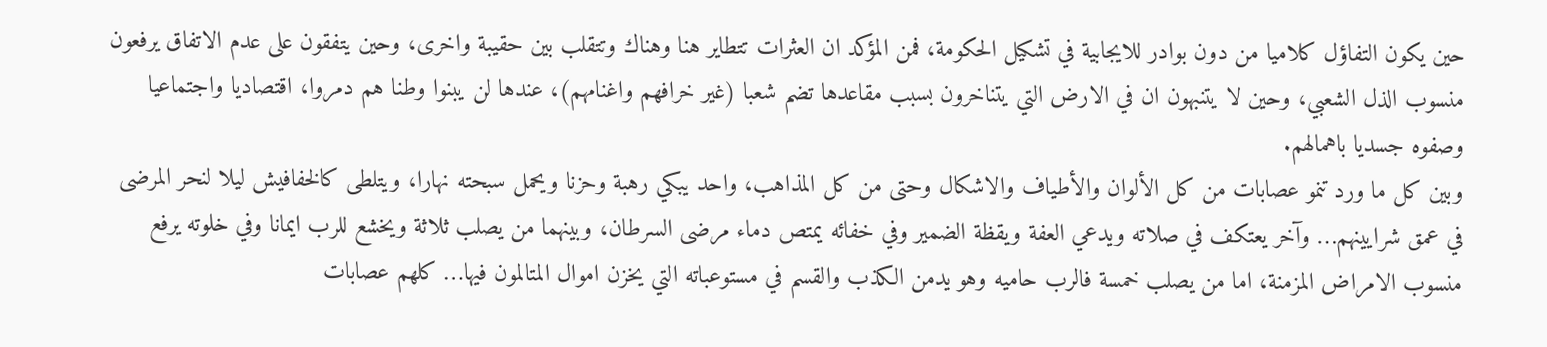حين يكون التفاؤل كلاميا من دون بوادر للايجابية في تشكيل الحكومة، فمن المؤكد ان العثرات تتطاير هنا وهناك وتتقلب بين حقيبة واخرى، وحين يتفقون على عدم الاتفاق يرفعون منسوب الذل الشعبي، وحين لا يتنبهون ان في الارض التي يتناخرون بسبب مقاعدها تضم شعبا (غير خرافهم واغنامهم)، عندها لن يبنوا وطنا هم دمروا، اقتصاديا واجتماعيا وصفوه جسديا باهمالهم.
وبين كل ما ورد تنمو عصابات من كل الألوان والأطياف والاشكال وحتى من كل المذاهب، واحد يبكي رهبة وحزنا ويحمل سبحته نهارا، ويتلطى كالخفافيش ليلا لنحر المرضى في عمق شرايينهم… وآخر يعتكف في صلاته ويدعي العفة ويقظة الضمير وفي خفائه يمتص دماء مرضى السرطان، وبينهما من يصلب ثلاثة ويخشع للرب ايمانا وفي خلوته يرفع منسوب الامراض المزمنة، اما من يصلب خمسة فالرب حاميه وهو يدمن الكذب والقسم في مستوعباته التي يخزن اموال المتالمون فيها… كلهم عصابات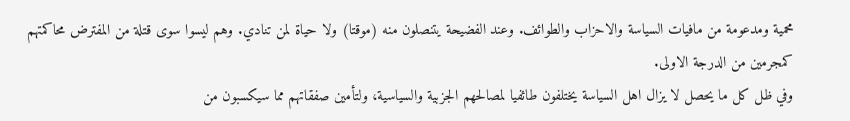محمية ومدعومة من مافيات السياسة والاحزاب والطوائف. وعند الفضيحة يتنصلون منه (موقتا) ولا حياة لمن تنادي. وهم ليسوا سوى قتلة من المفترض محاكمتهم كمجرمين من الدرجة الاولى.
وفي ظل كل ما يحصل لا يزال اهل السياسة يختلفون طائفيا لمصالحهم الجزبية والسياسية، ولتأمين صفقاتهم مما سيكسبون من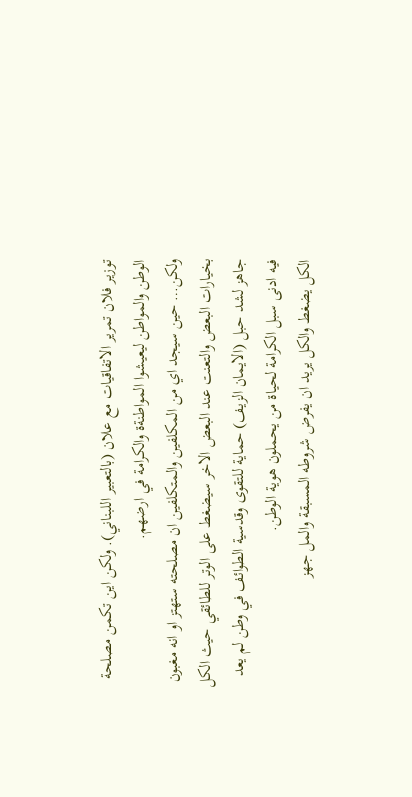توزير فلان تمرير الاتفاقيات مع علان (بالتعبير اللبناني). ولكن اين تكمن مصلحة الوطن والمواطن ليعيشوا المواطنةة والكرامة في ارضهم.
ولكن… حين سيجد اي من المكلفين والمتكلفين ان مصلحته ستهتز او انه مغبون بخيارات البعض والتعنت عند البعض الاخر سيضغط على الوتر للطائقي حيث الكل جاهز لشد حبل (الايمان الزيف) حماية للتقوى وقدسية الطوائف في وطن لم يعد فيه ادنى سبل الكرامة لحياة من يحملون هوية الوطن.
الكل يضغط والكل يريد ان يفرض شروطه المسبقة والمل جهز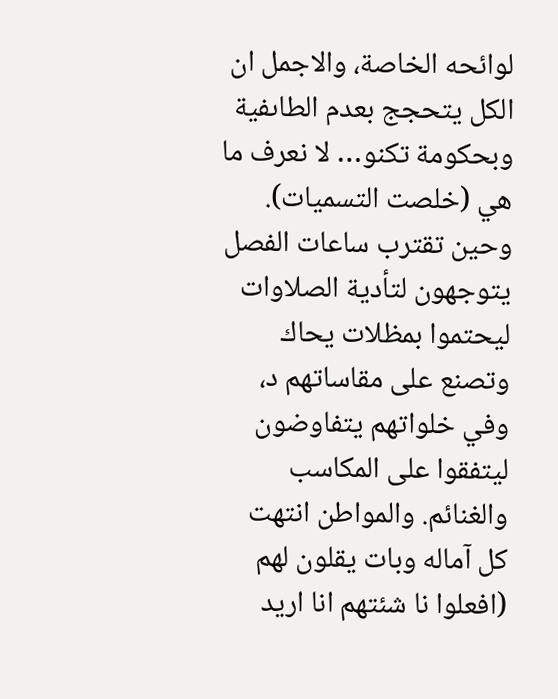لوائحه الخاصة، والاجمل ان الكل يتحجج بعدم الطاىفية وبحكومة تكنو… لا نعرف ما هي (خلصت التسميات). وحين تقترب ساعات الفصل يتوجهون لتأدية الصلاوات ليحتموا بمظلات يحاك وتصنع على مقاساتهم د، وفي خلواتهم يتفاوضون ليتفقوا على المكاسب والغنائم. والمواطن انتهت كل آماله وبات يقلون لهم (افعلوا نا شئتهم انا اريد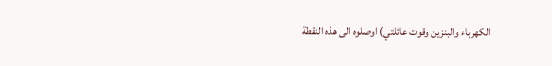الكهرباء والبنزين وقوت عائلتي) اوصلوه الى هذه النقطة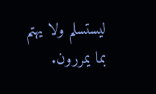ليستسلم ولا يهتم بما يمررون.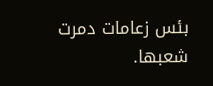بئس زعامات دمرت شعبها.